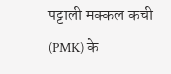पट्टाली मक्कल कची (PMK) के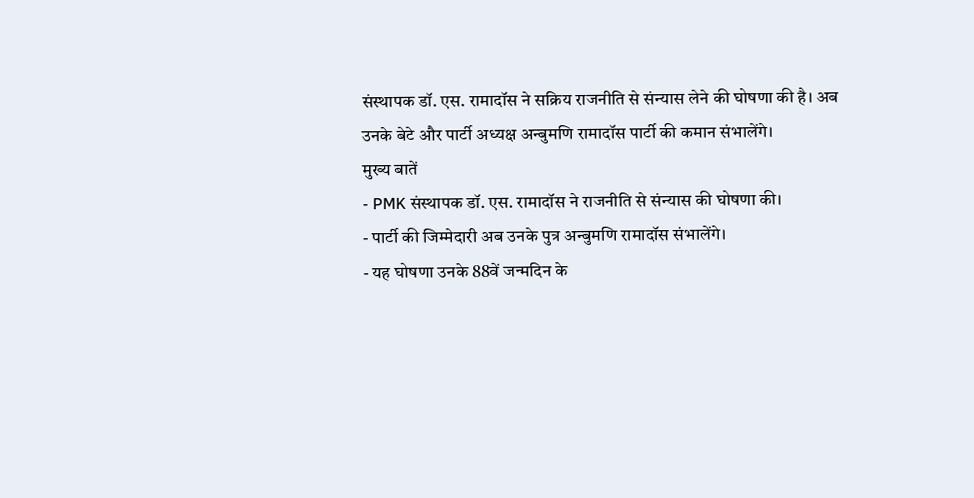संस्थापक डॉ. एस. रामादॉस ने सक्रिय राजनीति से संन्यास लेने की घोषणा की है। अब उनके बेटे और पार्टी अध्यक्ष अन्बुमणि रामादॉस पार्टी की कमान संभालेंगे।
मुख्य बातें
- PMK संस्थापक डॉ. एस. रामादॉस ने राजनीति से संन्यास की घोषणा की।
- पार्टी की जिम्मेदारी अब उनके पुत्र अन्बुमणि रामादॉस संभालेंगे।
- यह घोषणा उनके 88वें जन्मदिन के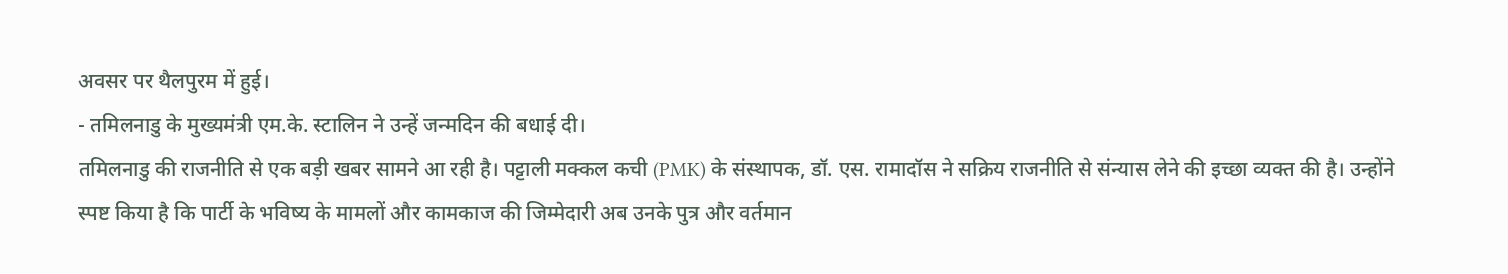अवसर पर थैलपुरम में हुई।
- तमिलनाडु के मुख्यमंत्री एम.के. स्टालिन ने उन्हें जन्मदिन की बधाई दी।
तमिलनाडु की राजनीति से एक बड़ी खबर सामने आ रही है। पट्टाली मक्कल कची (PMK) के संस्थापक, डॉ. एस. रामादॉस ने सक्रिय राजनीति से संन्यास लेने की इच्छा व्यक्त की है। उन्होंने स्पष्ट किया है कि पार्टी के भविष्य के मामलों और कामकाज की जिम्मेदारी अब उनके पुत्र और वर्तमान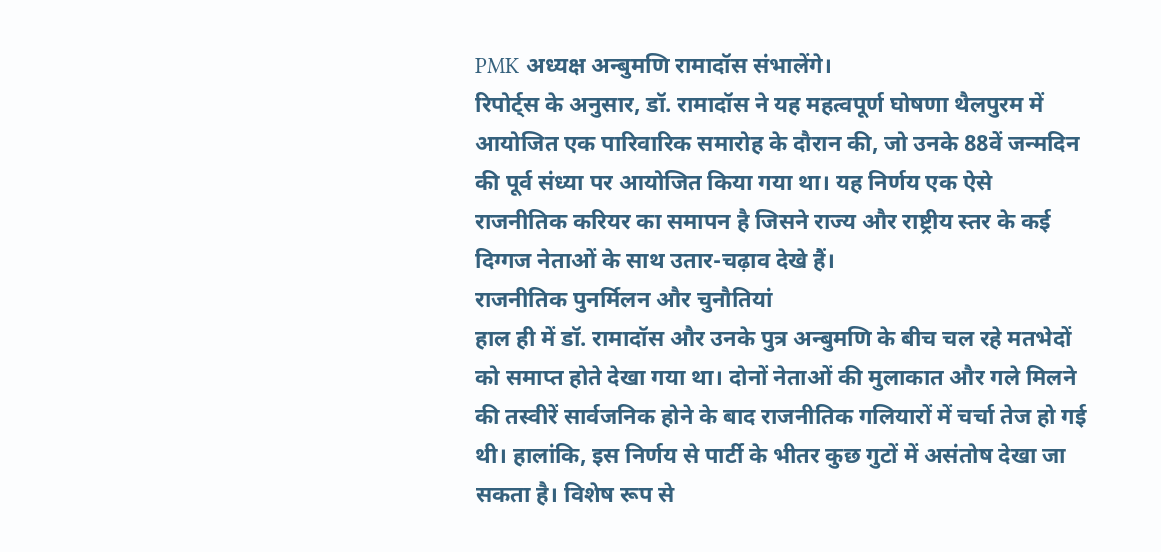PMK अध्यक्ष अन्बुमणि रामादॉस संभालेंगे।
रिपोर्ट्स के अनुसार, डॉ. रामादॉस ने यह महत्वपूर्ण घोषणा थैलपुरम में आयोजित एक पारिवारिक समारोह के दौरान की, जो उनके 88वें जन्मदिन की पूर्व संध्या पर आयोजित किया गया था। यह निर्णय एक ऐसे राजनीतिक करियर का समापन है जिसने राज्य और राष्ट्रीय स्तर के कई दिग्गज नेताओं के साथ उतार-चढ़ाव देखे हैं।
राजनीतिक पुनर्मिलन और चुनौतियां
हाल ही में डॉ. रामादॉस और उनके पुत्र अन्बुमणि के बीच चल रहे मतभेदों को समाप्त होते देखा गया था। दोनों नेताओं की मुलाकात और गले मिलने की तस्वीरें सार्वजनिक होने के बाद राजनीतिक गलियारों में चर्चा तेज हो गई थी। हालांकि, इस निर्णय से पार्टी के भीतर कुछ गुटों में असंतोष देखा जा सकता है। विशेष रूप से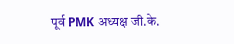पूर्व PMK अध्यक्ष जी.के.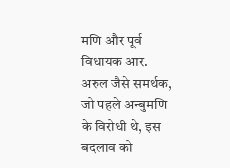मणि और पूर्व विधायक आर. अरुल जैसे समर्थक, जो पहले अन्बुमणि के विरोधी थे, इस बदलाव को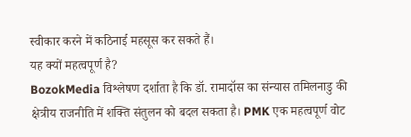स्वीकार करने में कठिनाई महसूस कर सकते हैं।
यह क्यों महत्वपूर्ण है?
BozokMedia विश्लेषण दर्शाता है कि डॉ. रामादॉस का संन्यास तमिलनाडु की क्षेत्रीय राजनीति में शक्ति संतुलन को बदल सकता है। PMK एक महत्वपूर्ण वोट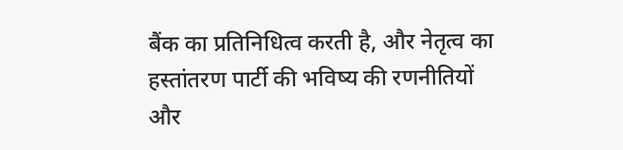बैंक का प्रतिनिधित्व करती है, और नेतृत्व का हस्तांतरण पार्टी की भविष्य की रणनीतियों और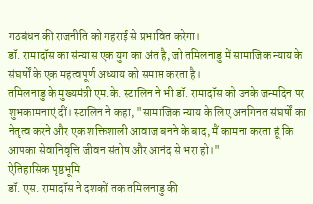गठबंधन की राजनीति को गहराई से प्रभावित करेगा।
डॉ. रामादॉस का संन्यास एक युग का अंत है, जो तमिलनाडु में सामाजिक न्याय के संघर्षों के एक महत्वपूर्ण अध्याय को समाप्त करता है।
तमिलनाडु के मुख्यमंत्री एम.के. स्टालिन ने भी डॉ. रामादॉस को उनके जन्मदिन पर शुभकामनाएं दीं। स्टालिन ने कहा, "सामाजिक न्याय के लिए अनगिनत संघर्षों का नेतृत्व करने और एक शक्तिशाली आवाज बनने के बाद, मैं कामना करता हूं कि आपका सेवानिवृत्ति जीवन संतोष और आनंद से भरा हो।"
ऐतिहासिक पृष्ठभूमि
डॉ. एस. रामादॉस ने दशकों तक तमिलनाडु की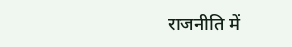राजनीति में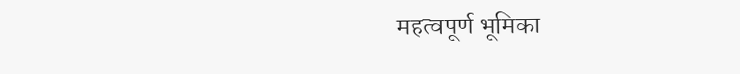महत्वपूर्ण भूमिका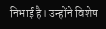निभाई है। उन्होंने विशेष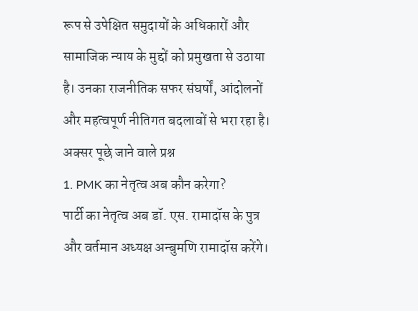रूप से उपेक्षित समुदायों के अधिकारों और सामाजिक न्याय के मुद्दों को प्रमुखता से उठाया है। उनका राजनीतिक सफर संघर्षों, आंदोलनों और महत्वपूर्ण नीतिगत बदलावों से भरा रहा है।
अक्सर पूछे जाने वाले प्रश्न
1. PMK का नेतृत्व अब कौन करेगा?
पार्टी का नेतृत्व अब डॉ. एस. रामादॉस के पुत्र और वर्तमान अध्यक्ष अन्बुमणि रामादॉस करेंगे।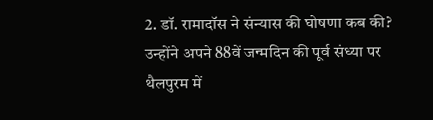2. डॉ. रामादॉस ने संन्यास की घोषणा कब की?
उन्होंने अपने 88वें जन्मदिन की पूर्व संध्या पर थैलपुरम में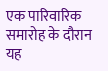एक पारिवारिक समारोह के दौरान यह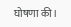घोषणा की।